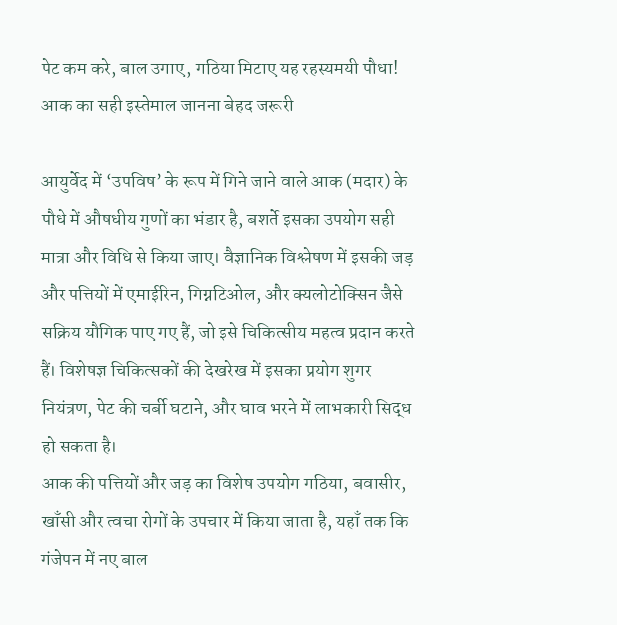पेट कम करे, बाल उगाए, गठिया मिटाए यह रहस्यमयी पौधा! आक का सही इस्तेमाल जानना बेहद जरूरी

आयुर्वेद में ‘उपविष’ के रूप में गिने जाने वाले आक (मदार) के पौधे में औषधीय गुणों का भंडार है, बशर्ते इसका उपयोग सही मात्रा और विधि से किया जाए। वैज्ञानिक विश्लेषण में इसकी जड़ और पत्तियों में एमाईरिन, गिग्नटिओल, और क्यलोटोक्सिन जैसे सक्रिय यौगिक पाए गए हैं, जो इसे चिकित्सीय महत्व प्रदान करते हैं। विशेषज्ञ चिकित्सकों की देखरेख में इसका प्रयोग शुगर नियंत्रण, पेट की चर्बी घटाने, और घाव भरने में लाभकारी सिद्ध हो सकता है।
आक की पत्तियों और जड़ का विशेष उपयोग गठिया, बवासीर, खाँसी और त्वचा रोगों के उपचार में किया जाता है, यहाँ तक कि गंजेपन में नए बाल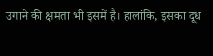उगाने की क्षमता भी इसमें है। हालांकि, इसका दूध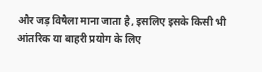और जड़ विषैला माना जाता है, इसलिए इसके किसी भी आंतरिक या बाहरी प्रयोग के लिए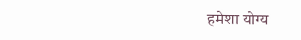हमेशा योग्य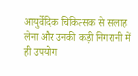आयुर्वेदिक चिकित्सक से सलाह लेना और उनकी कड़ी निगरानी में ही उपयोग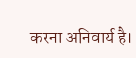करना अनिवार्य है।